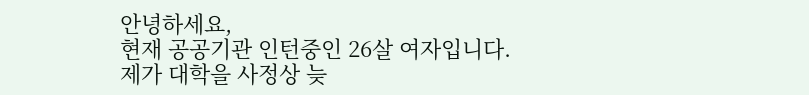안녕하세요,
현재 공공기관 인턴중인 26살 여자입니다.
제가 대학을 사정상 늦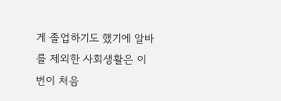게 졸업하기도 했기에 알바를 제외한 사회생활은 이번이 처음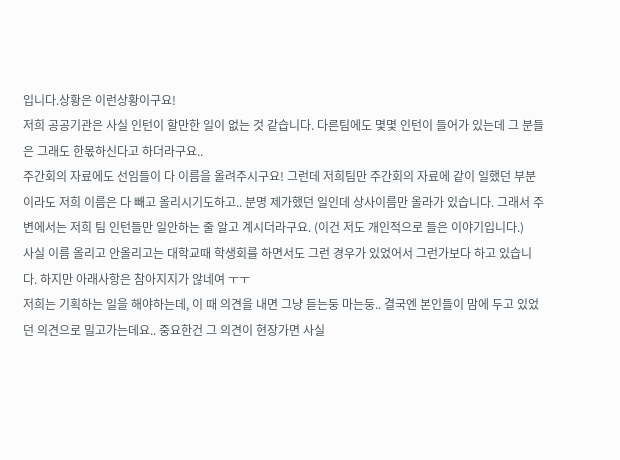입니다.상황은 이런상황이구요!
저희 공공기관은 사실 인턴이 할만한 일이 없는 것 같습니다. 다른팀에도 몇몇 인턴이 들어가 있는데 그 분들은 그래도 한몫하신다고 하더라구요..
주간회의 자료에도 선임들이 다 이름을 올려주시구요! 그런데 저희팀만 주간회의 자료에 같이 일했던 부분이라도 저희 이름은 다 빼고 올리시기도하고.. 분명 제가했던 일인데 상사이름만 올라가 있습니다. 그래서 주변에서는 저희 팀 인턴들만 일안하는 줄 알고 계시더라구요. (이건 저도 개인적으로 들은 이야기입니다.)
사실 이름 올리고 안올리고는 대학교때 학생회를 하면서도 그런 경우가 있었어서 그런가보다 하고 있습니다. 하지만 아래사항은 참아지지가 않네여 ㅜㅜ
저희는 기획하는 일을 해야하는데, 이 때 의견을 내면 그냥 듣는둥 마는둥.. 결국엔 본인들이 맘에 두고 있었던 의견으로 밀고가는데요.. 중요한건 그 의견이 현장가면 사실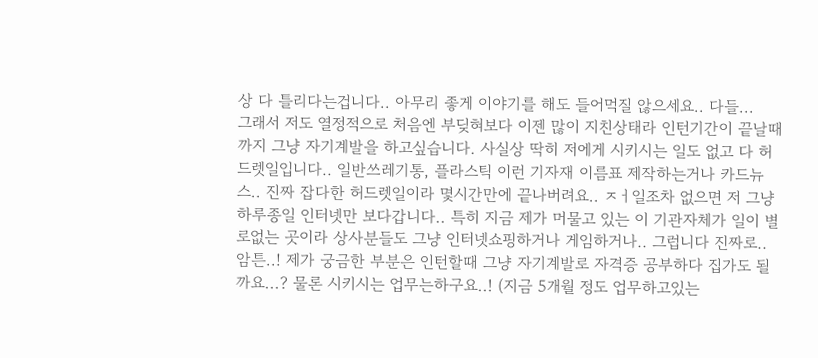상 다 틀리다는겁니다.. 아무리 좋게 이야기를 해도 들어먹질 않으세요.. 다들...
그래서 저도 열정적으로 처음엔 부딪혀보다 이젠 많이 지친상태라 인턴기간이 끝날때까지 그냥 자기계발을 하고싶습니다. 사실상 딱히 저에게 시키시는 일도 없고 다 허드렛일입니다.. 일반쓰레기통, 플라스틱 이런 기자재 이름표 제작하는거나 카드뉴스.. 진짜 잡다한 허드렛일이라 몇시간만에 끝나버려요.. ㅈㅓ일조차 없으면 저 그냥 하루종일 인터넷만 보다갑니다.. 특히 지금 제가 머물고 있는 이 기관자체가 일이 별로없는 곳이라 상사분들도 그냥 인터넷쇼핑하거나 게임하거나.. 그럽니다 진짜로..
암튼..! 제가 궁금한 부분은 인턴할때 그냥 자기계발로 자격증 공부하다 집가도 될까요...? 물론 시키시는 업무는하구요..! (지금 5개월 정도 업무하고있는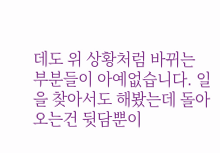데도 위 상황처럼 바뀌는 부분들이 아예없습니다. 일을 찾아서도 해봤는데 돌아오는건 뒷담뿐이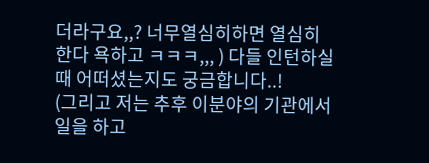더라구요,,? 너무열심히하면 열심히한다 욕하고 ㅋㅋㅋ,,, ) 다들 인턴하실때 어떠셨는지도 궁금합니다..!
(그리고 저는 추후 이분야의 기관에서 일을 하고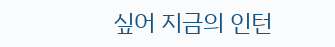싶어 지금의 인턴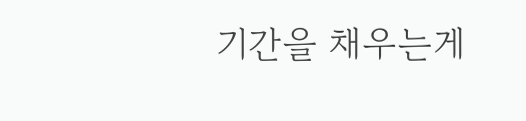기간을 채우는게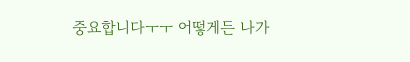중요합니다ㅜㅜ 어떻게든 나가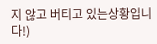지 않고 버티고 있는상황입니다!)